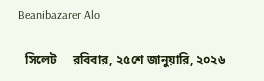Beanibazarer Alo

  সিলেট     রবিবার, ২৫শে জানুয়ারি, ২০২৬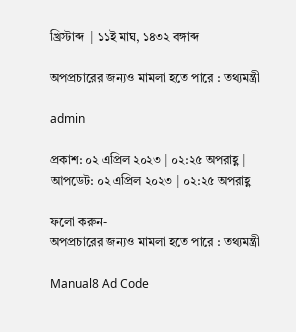খ্রিস্টাব্দ  | ১১ই মাঘ, ১৪৩২ বঙ্গাব্দ

অপপ্রচারের জন্যও মামলা হতে পারে : তথ্যমন্ত্রী

admin

প্রকাশ: ০২ এপ্রিল ২০২৩ | ০২:২৫ অপরাহ্ণ | আপডেট: ০২ এপ্রিল ২০২৩ | ০২:২৫ অপরাহ্ণ

ফলো করুন-
অপপ্রচারের জন্যও মামলা হতে পারে : তথ্যমন্ত্রী

Manual8 Ad Code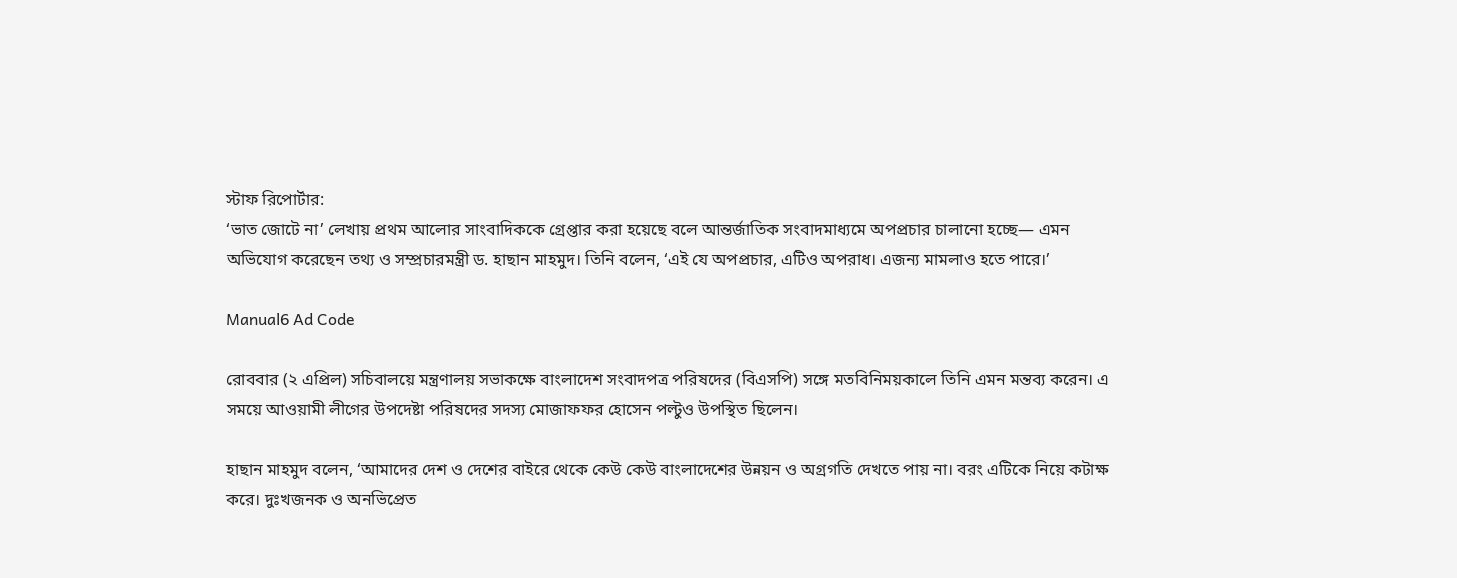স্টাফ রিপোর্টার:
‘ভাত জোটে না’ লেখায় প্রথম আলোর সাংবাদিককে গ্রেপ্তার করা হয়েছে বলে আন্তর্জাতিক সংবাদমাধ্যমে অপপ্রচার চালানো হচ্ছে— এমন অভিযোগ করেছেন তথ্য ও সম্প্রচারমন্ত্রী ড. হাছান মাহমুদ। তিনি বলেন, ‘এই যে অপপ্রচার, এটিও অপরাধ। এজন্য মামলাও হতে পারে।’

Manual6 Ad Code

রোববার (২ এপ্রিল) সচিবালয়ে মন্ত্রণালয় সভাকক্ষে বাংলাদেশ সংবাদপত্র পরিষদের (বিএসপি) সঙ্গে মতবিনিময়কালে তিনি এমন মন্তব্য করেন। এ সময়ে আওয়ামী লীগের উপদেষ্টা পরিষদের সদস্য মোজাফফর হোসেন পল্টুও উপস্থিত ছিলেন।

হাছান মাহমুদ বলেন, ‘আমাদের দেশ ও দেশের বাইরে থেকে কেউ কেউ বাংলাদেশের উন্নয়ন ও অগ্রগতি দেখতে পায় না। বরং এটিকে নিয়ে কটাক্ষ করে। দুঃখজনক ও অনভিপ্রেত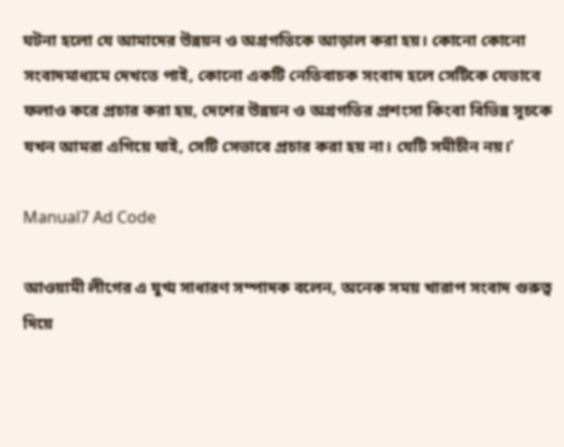ঘটনা হলো যে আমাদের উন্নয়ন ও অগ্রগতিকে আড়াল করা হয়। কোনো কোনো সংবাদমাধ্যমে দেখতে পাই, কোনো একটি নেতিবাচক সংবাদ হলে সেটিকে যেভাবে ফলাও করে প্রচার করা হয়, দেশের উন্নয়ন ও অগ্রগতির প্রশংসা কিংবা বিভিন্ন সূচকে যখন আমরা এগিয়ে যাই, সেটি সেভাবে প্রচার করা হয় না। যেটি সমীচীন নয়।’

Manual7 Ad Code

আওয়ামী লীগের এ যুগ্ম সাধারণ সম্পাদক বলেন, অনেক সময় খারাপ সংবাদ গুরুত্ব দিয়ে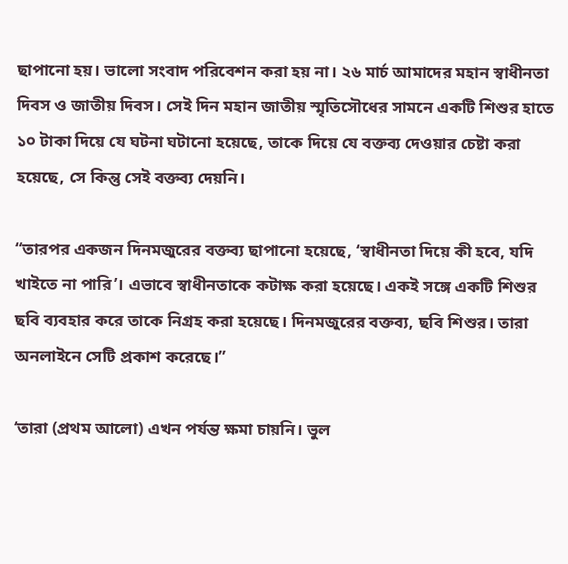ছাপানো হয়। ভালো সংবাদ পরিবেশন করা হয় না। ২৬ মার্চ আমাদের মহান স্বাধীনতা দিবস ও জাতীয় দিবস। সেই দিন মহান জাতীয় স্মৃতিসৌধের সামনে একটি শিশুর হাতে ১০ টাকা দিয়ে যে ঘটনা ঘটানো হয়েছে, তাকে দিয়ে যে বক্তব্য দেওয়ার চেষ্টা করা হয়েছে, সে কিন্তু সেই বক্তব্য দেয়নি।

“তারপর একজন দিনমজুরের বক্তব্য ছাপানো হয়েছে, ‘স্বাধীনতা দিয়ে কী হবে, যদি খাইতে না পারি’। এভাবে স্বাধীনতাকে কটাক্ষ করা হয়েছে। একই সঙ্গে একটি শিশুর ছবি ব্যবহার করে তাকে নিগ্রহ করা হয়েছে। দিনমজুরের বক্তব্য, ছবি শিশুর। তারা অনলাইনে সেটি প্রকাশ করেছে।”

‘তারা (প্রথম আলো) এখন পর্যন্ত ক্ষমা চায়নি। ভুল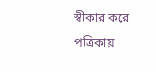স্বীকার করে পত্রিকায়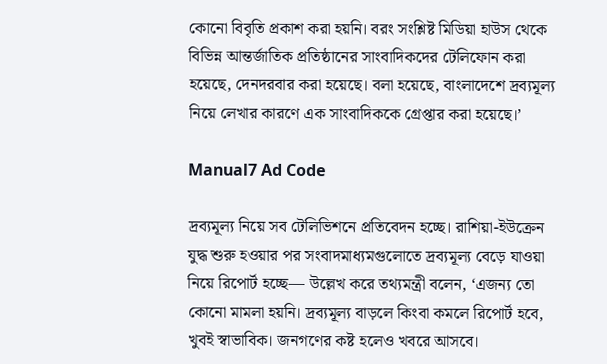কোনো বিবৃতি প্রকাশ করা হয়নি। বরং সংশ্লিষ্ট মিডিয়া হাউস থেকে বিভিন্ন আন্তর্জাতিক প্রতিষ্ঠানের সাংবাদিকদের টেলিফোন করা হয়েছে, দেনদরবার করা হয়েছে। বলা হয়েছে, বাংলাদেশে দ্রব্যমূল্য নিয়ে লেখার কারণে এক সাংবাদিককে গ্রেপ্তার করা হয়েছে।’

Manual7 Ad Code

দ্রব্যমূল্য নিয়ে সব টেলিভিশনে প্রতিবেদন হচ্ছে। রাশিয়া-ইউক্রেন যুদ্ধ শুরু হওয়ার পর সংবাদমাধ্যমগুলোতে দ্রব্যমূল্য বেড়ে যাওয়া নিয়ে রিপোর্ট হচ্ছে— উল্লেখ করে তথ্যমন্ত্রী বলেন, ‘এজন্য তো কোনো মামলা হয়নি। দ্রব্যমূল্য বাড়লে কিংবা কমলে রিপোর্ট হবে, খুবই স্বাভাবিক। জনগণের কষ্ট হলেও খবরে আসবে।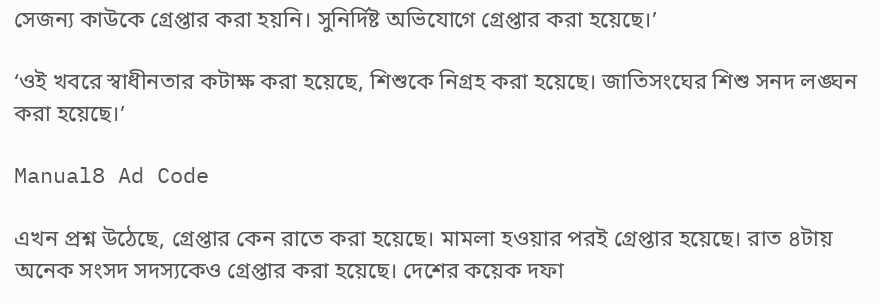সেজন্য কাউকে গ্রেপ্তার করা হয়নি। সুনির্দিষ্ট অভিযোগে গ্রেপ্তার করা হয়েছে।’

‘ওই খবরে স্বাধীনতার কটাক্ষ করা হয়েছে, শিশুকে নিগ্রহ করা হয়েছে। জাতিসংঘের শিশু সনদ লঙ্ঘন করা হয়েছে।’

Manual8 Ad Code

এখন প্রশ্ন উঠেছে, গ্রেপ্তার কেন রাতে করা হয়েছে। মামলা হওয়ার পরই গ্রেপ্তার হয়েছে। রাত ৪টায় অনেক সংসদ সদস্যকেও গ্রেপ্তার করা হয়েছে। দেশের কয়েক দফা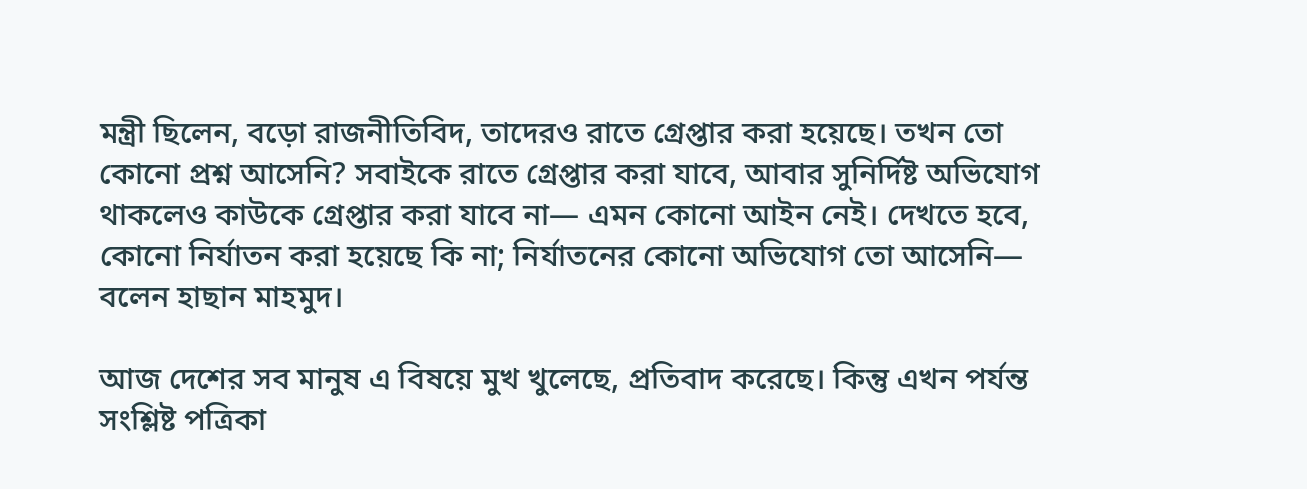মন্ত্রী ছিলেন, বড়ো রাজনীতিবিদ, তাদেরও রাতে গ্রেপ্তার করা হয়েছে। তখন তো কোনো প্রশ্ন আসেনি? সবাইকে রাতে গ্রেপ্তার করা যাবে, আবার সুনির্দিষ্ট অভিযোগ থাকলেও কাউকে গ্রেপ্তার করা যাবে না— এমন কোনো আইন নেই। দেখতে হবে, কোনো নির্যাতন করা হয়েছে কি না; নির্যাতনের কোনো অভিযোগ তো আসেনি— বলেন হাছান মাহমুদ।

আজ দেশের সব মানুষ এ বিষয়ে মুখ খুলেছে, প্রতিবাদ করেছে। কিন্তু এখন পর্যন্ত সংশ্লিষ্ট পত্রিকা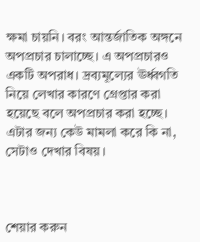ক্ষমা চায়নি। বরং আন্তর্জাতিক অঙ্গনে অপপ্রচার চালাচ্ছে। এ অপপ্রচারও একটি অপরাধ। দ্রব্যমূল্যের ঊর্ধ্বগতি নিয়ে লেখার কারণে গ্রেপ্তার করা হয়েছে বলে অপপ্রচার করা হচ্ছে। এটার জন্য কেউ মামলা করে কি না, সেটাও দেখার বিষয়।



শেয়ার করুন